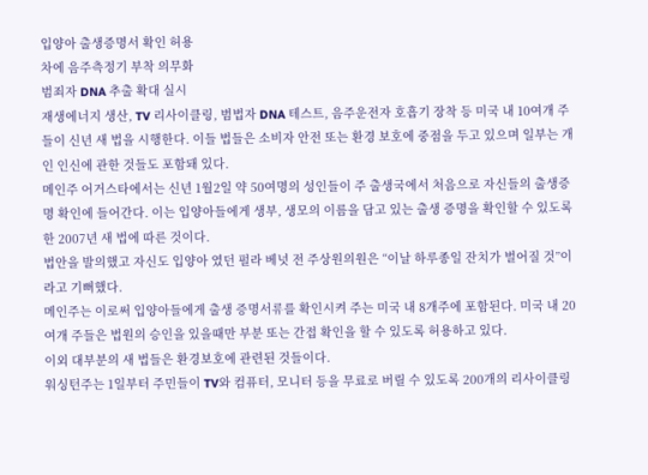입양아 출생증명서 확인 허용
차에 음주측정기 부착 의무화
범죄자 DNA 추출 확대 실시
재생에너지 생산, TV 리사이클링, 범법자 DNA 테스트, 음주운전자 호흡기 장착 등 미국 내 10여개 주들이 신년 새 법을 시행한다. 이들 법들은 소비자 안전 또는 환경 보호에 중점을 두고 있으며 일부는 개인 인신에 관한 것들도 포함돼 있다.
메인주 어거스타에서는 신년 1월2일 약 50여명의 성인들이 주 출생국에서 처음으로 자신들의 출생증명 확인에 들어간다. 이는 입양아들에게 생부, 생모의 이름을 담고 있는 출생 증명을 확인할 수 있도록 한 2007년 새 법에 따른 것이다.
법안을 발의했고 자신도 입양아 였던 펄라 베넛 전 주상원의원은 “이날 하루종일 잔치가 벌어질 것”이라고 기뻐했다.
메인주는 이로써 입양아들에게 출생 증명서류를 확인시켜 주는 미국 내 8개주에 포함된다. 미국 내 20여개 주들은 법원의 승인을 있을때만 부분 또는 간접 확인을 할 수 있도록 허용하고 있다.
이외 대부분의 새 법들은 환경보호에 관련된 것들이다.
워싱턴주는 1일부터 주민들이 TV와 컴퓨터, 모니터 등을 무료로 버릴 수 있도록 200개의 리사이클링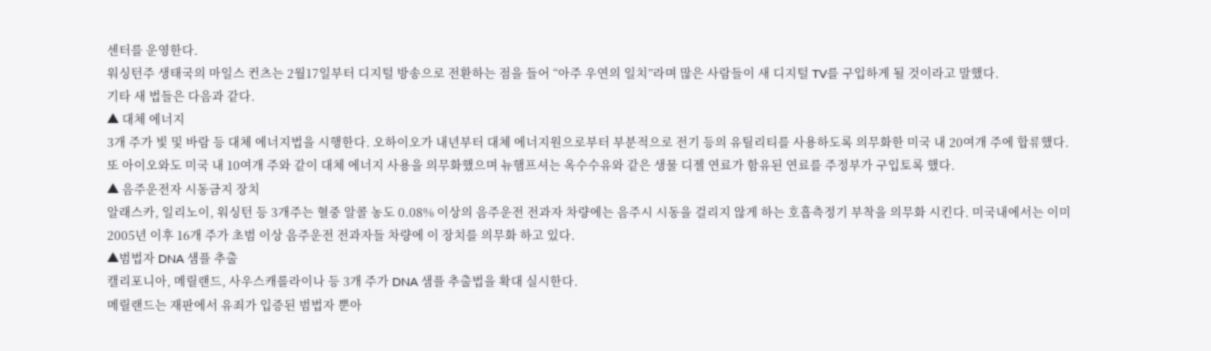센터를 운영한다.
워싱턴주 생태국의 마일스 컨츠는 2월17일부터 디지털 방송으로 전환하는 점을 들어 “아주 우연의 일치”라며 많은 사람들이 새 디지털 TV를 구입하게 될 것이라고 말했다.
기타 새 법들은 다음과 같다.
▲ 대체 에너지
3개 주가 빛 및 바람 등 대체 에너지법을 시행한다. 오하이오가 내년부터 대체 에너지원으로부터 부분적으로 전기 등의 유틸리티를 사용하도록 의무화한 미국 내 20여개 주에 합류했다. 또 아이오와도 미국 내 10여개 주와 같이 대체 에너지 사용을 의무화했으며 뉴햄프셔는 옥수수유와 같은 생물 디젤 연료가 함유된 연료를 주정부가 구입토록 했다.
▲ 음주운전자 시동금지 장치
알래스카, 일리노이, 워싱턴 등 3개주는 혈중 알콜 농도 0.08% 이상의 음주운전 전과자 차량에는 음주시 시동을 걸리지 않게 하는 호흡측정기 부착을 의무화 시킨다. 미국내에서는 이미 2005년 이후 16개 주가 초범 이상 음주운전 전과자들 차량에 이 장치를 의무화 하고 있다.
▲범법자 DNA 샘플 추출
캘리포니아, 메릴랜드, 사우스캐롤라이나 등 3개 주가 DNA 샘플 추출법을 확대 실시한다.
메릴랜드는 재판에서 유죄가 입증된 범법자 뿐아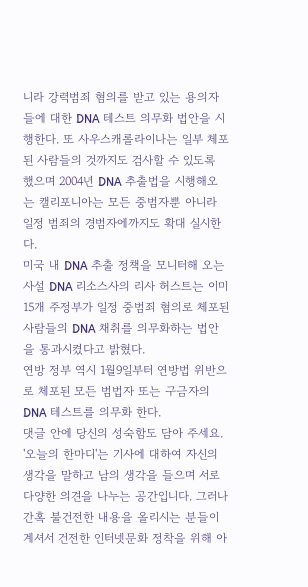니라 강력범죄 혐의를 받고 있는 용의자들에 대한 DNA 테스트 의무화 법안을 시행한다. 또 사우스캐롤라이나는 일부 체포된 사람들의 것까지도 검사할 수 있도록 했으며 2004년 DNA 추출법을 시행해오는 캘리포니아는 모든 중범자뿐 아니라 일정 범죄의 경범자에까지도 확대 실시한다.
미국 내 DNA 추출 정책을 모니터해 오는 사설 DNA 리소스사의 리사 허스트는 이미 15개 주정부가 일정 중범죄 혐의로 체포된 사람들의 DNA 채취를 의무화하는 법안을 통과시켰다고 밝혔다.
연방 정부 역시 1월9일부터 연방법 위반으로 체포된 모든 범법자 또는 구금자의 DNA 테스트를 의무화 한다.
댓글 안에 당신의 성숙함도 담아 주세요.
'오늘의 한마디'는 기사에 대하여 자신의 생각을 말하고 남의 생각을 들으며 서로 다양한 의견을 나누는 공간입니다. 그러나 간혹 불건전한 내용을 올리시는 분들이 계셔서 건전한 인터넷문화 정착을 위해 아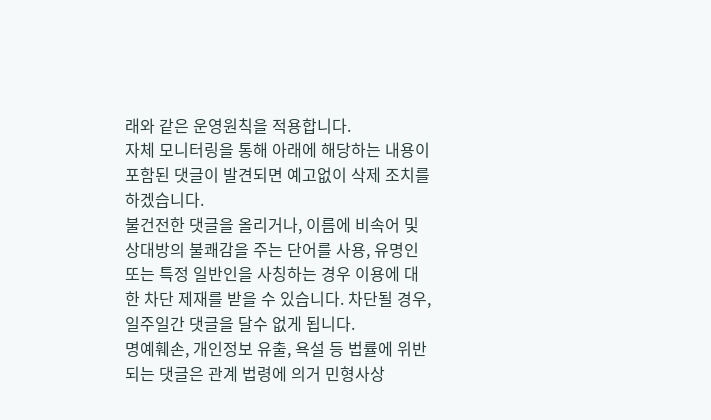래와 같은 운영원칙을 적용합니다.
자체 모니터링을 통해 아래에 해당하는 내용이 포함된 댓글이 발견되면 예고없이 삭제 조치를 하겠습니다.
불건전한 댓글을 올리거나, 이름에 비속어 및 상대방의 불쾌감을 주는 단어를 사용, 유명인 또는 특정 일반인을 사칭하는 경우 이용에 대한 차단 제재를 받을 수 있습니다. 차단될 경우, 일주일간 댓글을 달수 없게 됩니다.
명예훼손, 개인정보 유출, 욕설 등 법률에 위반되는 댓글은 관계 법령에 의거 민형사상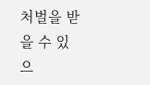처벌을 받을 수 있으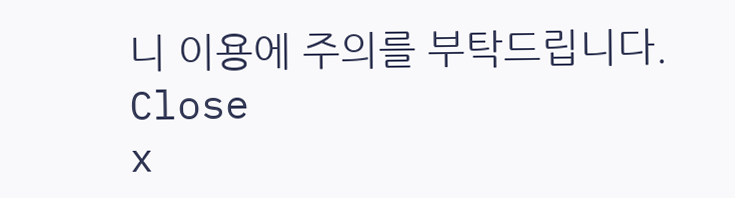니 이용에 주의를 부탁드립니다.
Close
x